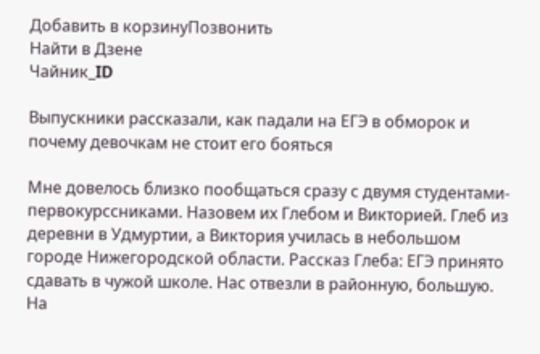Добавить в корзинуПозвонить
Найти в Дзене
Чайник_ID

Выпускники рассказали, как падали на ЕГЭ в обморок и почему девочкам не стоит его бояться

Мне довелось близко пообщаться сразу с двумя студентами-первокурссниками. Назовем их Глебом и Викторией. Глеб из деревни в Удмуртии, а Виктория училась в небольшом городе Нижегородской области. Рассказ Глеба: ЕГЭ принято сдавать в чужой школе. Нас отвезли в районную, большую. На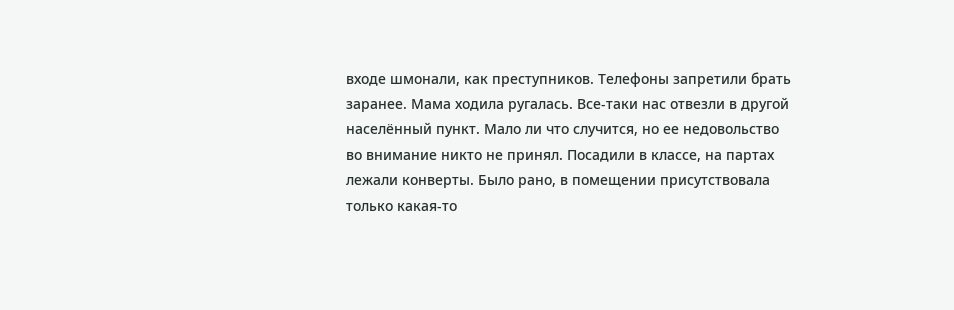входе шмонали, как преступников. Телефоны запретили брать заранее. Мама ходила ругалась. Все-таки нас отвезли в другой населённый пункт. Мало ли что случится, но ее недовольство во внимание никто не принял. Посадили в классе, на партах лежали конверты. Было рано, в помещении присутствовала только какая-то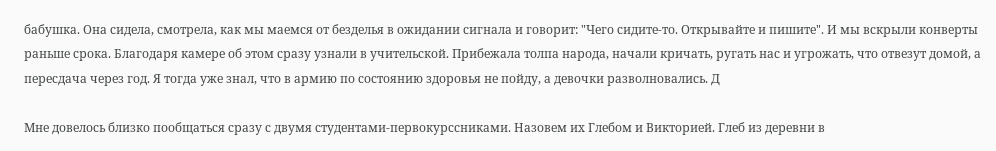бабушка. Она сидела, смотрела, как мы маемся от безделья в ожидании сигнала и говорит: "Чего сидите-то. Открывайте и пишите". И мы вскрыли конверты раньше срока. Благодаря камере об этом сразу узнали в учительской. Прибежала толпа народа, начали кричать, ругать нас и угрожать, что отвезут домой, а пересдача через год. Я тогда уже знал, что в армию по состоянию здоровья не пойду, а девочки разволновались. Д

Мне довелось близко пообщаться сразу с двумя студентами-первокурссниками. Назовем их Глебом и Викторией. Глеб из деревни в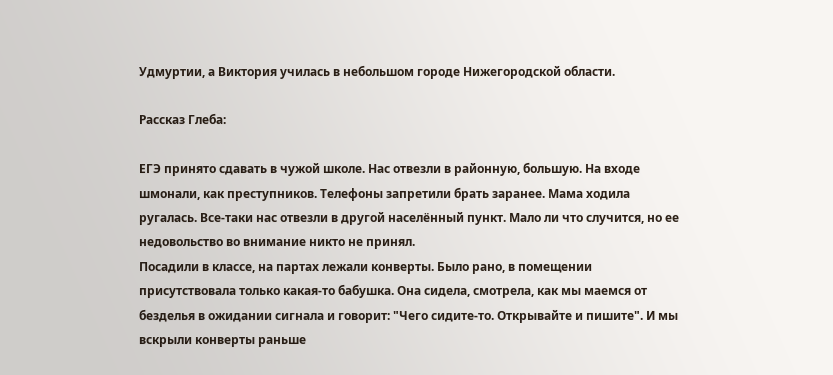Удмуртии, а Виктория училась в небольшом городе Нижегородской области.

Рассказ Глеба:

ЕГЭ принято сдавать в чужой школе. Нас отвезли в районную, большую. На входе шмонали, как преступников. Телефоны запретили брать заранее. Мама ходила ругалась. Все-таки нас отвезли в другой населённый пункт. Мало ли что случится, но ее недовольство во внимание никто не принял.
Посадили в классе, на партах лежали конверты. Было рано, в помещении присутствовала только какая-то бабушка. Она сидела, смотрела, как мы маемся от безделья в ожидании сигнала и говорит: "Чего сидите-то. Открывайте и пишите". И мы вскрыли конверты раньше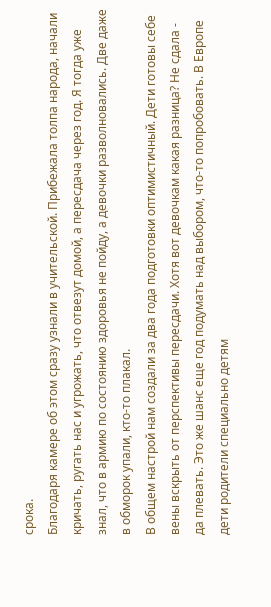срока.
Благодаря камере об этом сразу узнали в учительской. Прибежала толпа народа, начали кричать, ругать нас и угрожать, что отвезут домой, а пересдача через год. Я тогда уже знал, что в армию по состоянию здоровья не пойду, а девочки разволновались. Две даже в обморок упали, кто-то плакал.
В общем настрой нам создали за два года подготовки оптимистичный. Дети готовы себе вены вскрыть от перспективы пересдачи. Хотя вот девочкам какая разница? Не сдала - да плевать. Это же шанс еще год подумать над выбором, что-то попробовать. В Европе дети родители специально детям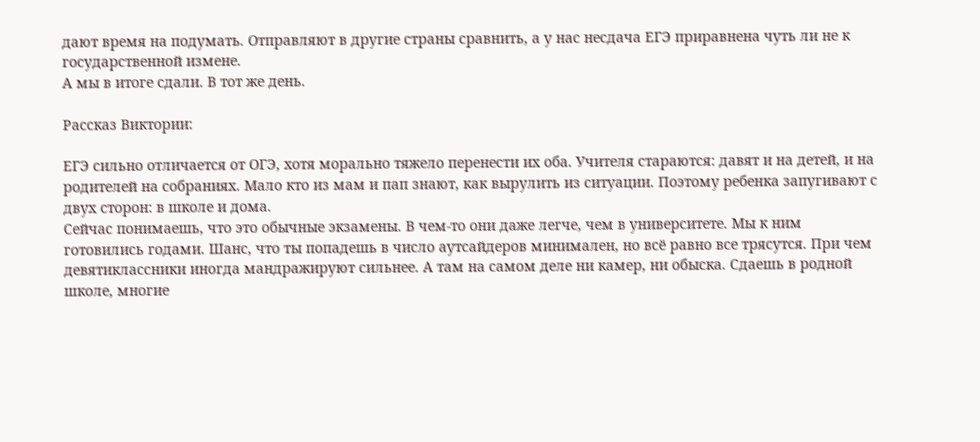дают время на подумать. Отправляют в другие страны сравнить, а у нас несдача ЕГЭ приравнена чуть ли не к государственной измене.
А мы в итоге сдали. В тот же день.

Рассказ Виктории:

ЕГЭ сильно отличается от ОГЭ, хотя морально тяжело перенести их оба. Учителя стараются: давят и на детей, и на родителей на собраниях. Мало кто из мам и пап знают, как вырулить из ситуации. Поэтому ребенка запугивают с двух сторон: в школе и дома.
Сейчас понимаешь, что это обычные экзамены. В чем-то они даже легче, чем в университете. Мы к ним готовились годами. Шанс, что ты попадешь в число аутсайдеров минимален, но всё равно все трясутся. При чем девятиклассники иногда мандражируют сильнее. А там на самом деле ни камер, ни обыска. Сдаешь в родной школе, многие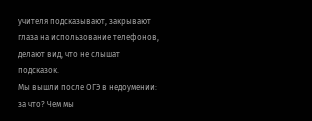учителя подсказывают, закрывают глаза на использование телефонов, делают вид, что не слышат подсказок.
Мы вышли после ОГЭ в недоумении: за что? Чем мы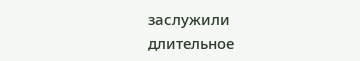заслужили длительное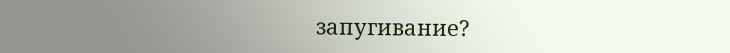запугивание?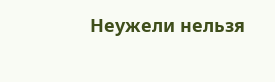Неужели нельзя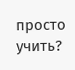просто учить?